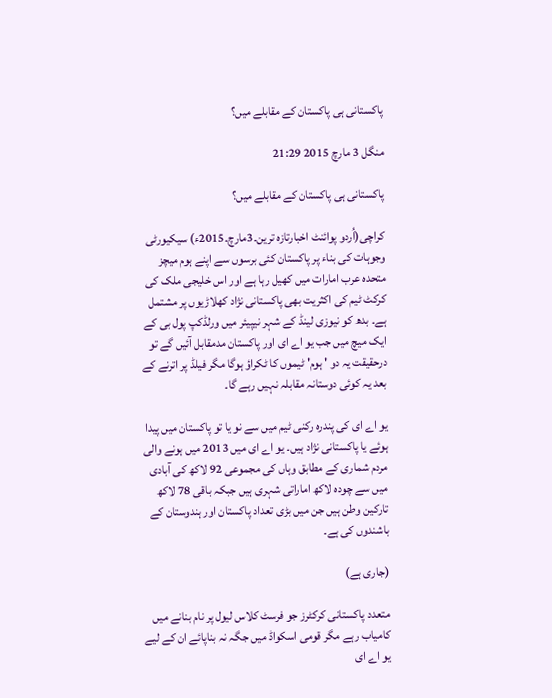پاکستانی ہی پاکستان کے مقابلے میں؟

منگل 3 مارچ 2015 21:29

پاکستانی ہی پاکستان کے مقابلے میں؟

کراچی(اُردو پوائنٹ اخبارتازہ ترین۔3مارچ۔2015ء) سیکیورٹی وجوہات کی بناء پر پاکستان کئی برسوں سے اپنے ہوم میچز متحدہ عرب امارات میں کھیل رہا ہے اور اس خلیجی ملک کی کرکٹ ٹیم کی اکثریت بھی پاکستانی نژاد کھلاڑیوں پر مشتمل ہے۔ بدھ کو نیوزی لینڈ کے شہر نیپیئر میں ورلڈکپ پول بی کے ایک میچ میں جب یو اے ای اور پاکستان مدمقابل آئیں گے تو درحقیقت یہ دو ' ہوم' ٹیموں کا ٹکراؤ ہوگا مگر فیلڈ پر اترنے کے بعد یہ کوئی دوستانہ مقابلہ نہیں رہے گا۔

یو اے ای کی پندرہ رکنی ٹیم میں سے نو یا تو پاکستان میں پیدا ہوئے یا پاکستانی نژاد ہیں۔ یو اے ای میں 2013 میں ہونے والی مردم شماری کے مطابق وہاں کی مجموعی 92 لاکھ کی آبادی میں سے چودہ لاکھ اماراتی شہری ہیں جبکہ باقی 78 لاکھ تارکین وطن ہیں جن میں بڑی تعداد پاکستان اور ہندوستان کے باشندوں کی ہے۔

(جاری ہے)

متعدد پاکستانی کرکٹرز جو فرسٹ کلاس لیول پر نام بنانے میں کامیاب رہے مگر قومی اسکواڈ میں جگہ نہ بناپائے ان کے لیے یو اے ای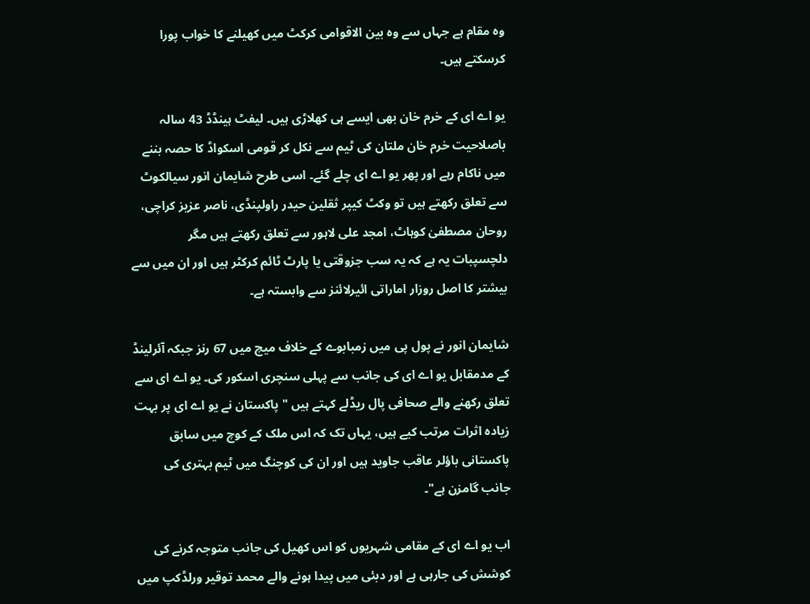وہ مقام ہے جہاں سے وہ بین الاقوامی کرکٹ میں کھیلنے کا خواب پورا کرسکتے ہیں۔

یو اے ای کے خرم خان بھی ایسے ہی کھلاڑی ہیں۔ لیفٹ ہینڈڈ 43 سالہ باصلاحیت خرم خان ملتان کی ٹیم سے نکل کر قومی اسکواڈ کا حصہ بننے میں ناکام رہے اور پھر یو اے ای چلے گئے۔ اسی طرح شایمان انور سیالکوٹ سے تعلق رکھتے ہیں تو وکٹ کیپر ثقلین حیدر راولپنڈی، ناصر عزیز کراچی، روحان مصطفیٰ کوہاٹ، امجد علی لاہور سے تعلق رکھتے ہیں مگر دلچسپبات یہ ہے کہ یہ سب جزوقتی یا پارٹ ٹائم کرکٹر ہیں اور ان میں سے بیشتر کا اصل روزار اماراتی ائیرلائنز سے وابستہ ہے۔

شایمان انور نے پول پی میں زمبابوے کے خلاف میچ میں 67 رنز جبکہ آئرلینڈ کے مدمقابل یو اے ای کی جانب سے پہلی سنچری اسکور کی۔ یو اے ای سے تعلق رکھنے والے صحافی پال ریڈلے کہتے ہیں " پاکستان نے یو اے ای پر بہت زیادہ اثرات مرتب کیے ہیں، یہاں تک کہ اس ملک کے کوچ میں سابق پاکستانی باؤلر عاقب جاوید ہیں اور ان کی کوچنگ میں ٹیم بہتری کی جانب گامزن ہے"۔

اب یو اے ای کے مقامی شہریوں کو اس کھیل کی جانب متوجہ کرنے کی کوشش کی جارہی ہے اور دبئی میں پیدا ہونے والے محمد توقیر ورلڈکپ میں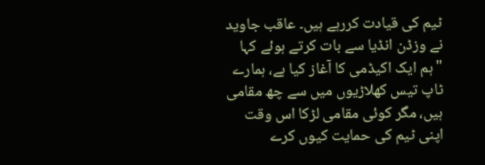ٹیم کی قیادت کررہے ہیں۔ عاقب جاوید نے وزڈن انڈیا سے بات کرتے ہوئے کہا "ہم ایک اکیڈمی کا آغاز کیا ہے، ہمارے ٹاپ تیس کھلاڑیوں میں سے چھ مقامی ہیں، مگر کوئی مقامی لڑکا اس وقت اپنی ٹیم کی حمایت کیوں کرے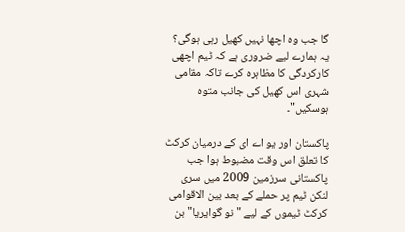گا جب وہ اچھا نہیں کھیل رہی ہوگی؟ یہ ہمارے لیے ضروری ہے کہ ٹیم اچھی کارکردگی کا مظاہرہ کرے تاکہ مقامی شہری اس کھیل کی جانب متوہ ہوسکیں"۔

پاکستان اور یو اے ای کے درمیان کرکٹ کا تعلق اس وقت مضبوط ہوا جب پاکستانی سرزمین 2009 میں سری لنکن ٹیم پر حملے کے بعد بین الاقوامی کرکٹ ٹیموں کے لیے " نو گوایریا" بن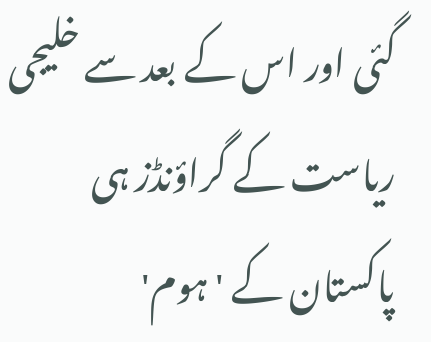گئی اور اس کے بعد سے خلیجی ریاست کے گراؤنڈز ہی پاکستان کے ' ہوم'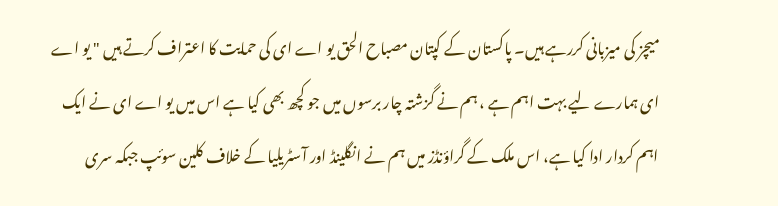میچز کی میزبانی کررہے ہیں۔ پاکستان کے کپتان مصباح الحق یو اے ای کی حمایت کا اعتراف کرتے ہیں " یو اے ای ہمارے لیے بہت اہم ہے ، ہم نے گزشتہ چار برسوں میں جو کچھ بھی کیا ہے اس میں یو اے ای نے ایک اہم کردار ادا کیا ہے، اس ملک کے گراؤنڈز میں ہم نے انگلینڈ اور آسٹریلیا کے خلاف کلین سوئپ جبکہ سری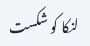لنکا کو شکست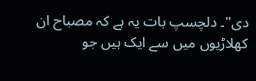دی"۔ دلچسپ بات یہ ہے کہ مصباح ان کھلاڑیوں میں سے ایک ہیں جو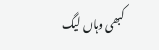کبھی وہاں لیگ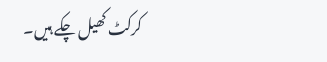کرکٹ کھیل چکے ہیں۔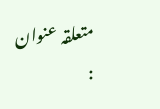متعلقہ عنوان :